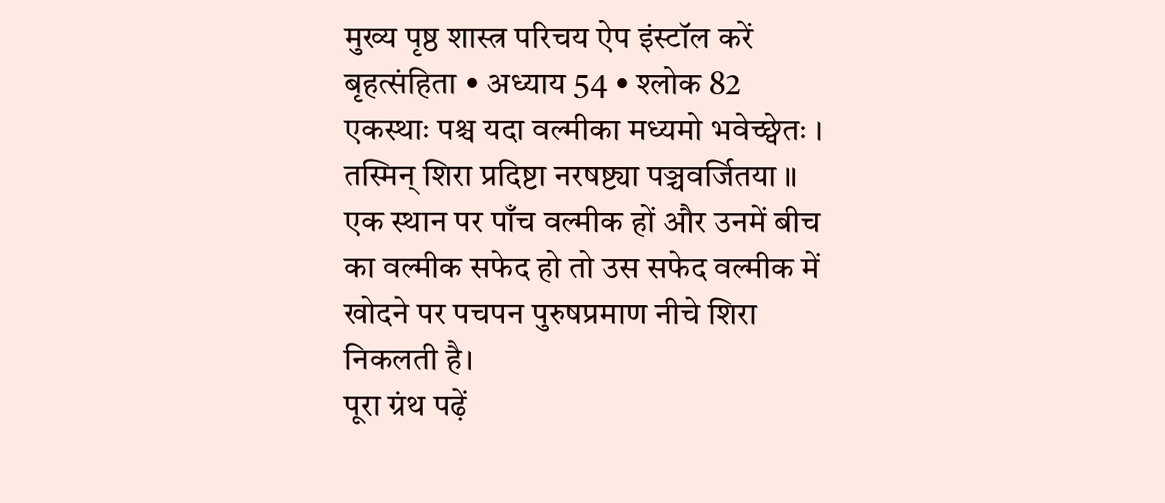मुख्य पृष्ठ शास्त्र परिचय ऐप इंस्टॉल करें
बृहत्संहिता • अध्याय 54 • श्लोक 82
एकस्थाः पश्च यदा वल्मीका मध्यमो भवेच्छ्वेतः । तस्मिन् शिरा प्रदिष्टा नरषष्ट्या पञ्चवर्जितया ॥
एक स्थान पर पाँच वल्मीक हों और उनमें बीच का वल्मीक सफेद हो तो उस सफेद वल्मीक में खोदने पर पचपन पुरुषप्रमाण नीचे शिरा निकलती है।
पूरा ग्रंथ पढ़ें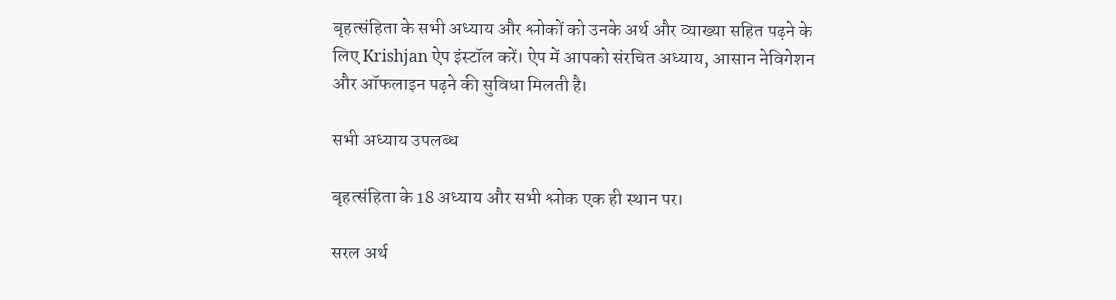बृहत्संहिता के सभी अध्याय और श्लोकों को उनके अर्थ और व्याख्या सहित पढ़ने के लिए Krishjan ऐप इंस्टॉल करें। ऐप में आपको संरचित अध्याय, आसान नेविगेशन और ऑफलाइन पढ़ने की सुविधा मिलती है।

सभी अध्याय उपलब्ध

बृहत्संहिता के 18 अध्याय और सभी श्लोक एक ही स्थान पर।

सरल अर्थ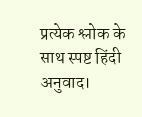प्रत्येक श्लोक के साथ स्पष्ट हिंदी अनुवाद।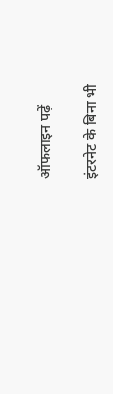ऑफलाइन पढ़ें

इंटरनेट के बिना भी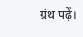ग्रंथ पढ़ें।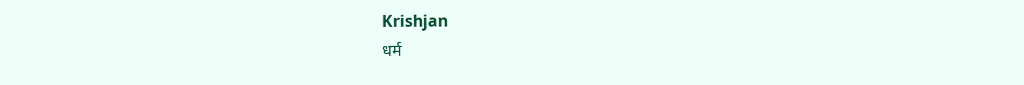Krishjan
धर्म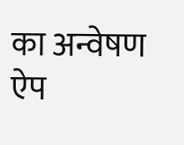का अन्वेषण
ऐप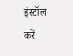इंस्टॉल करें